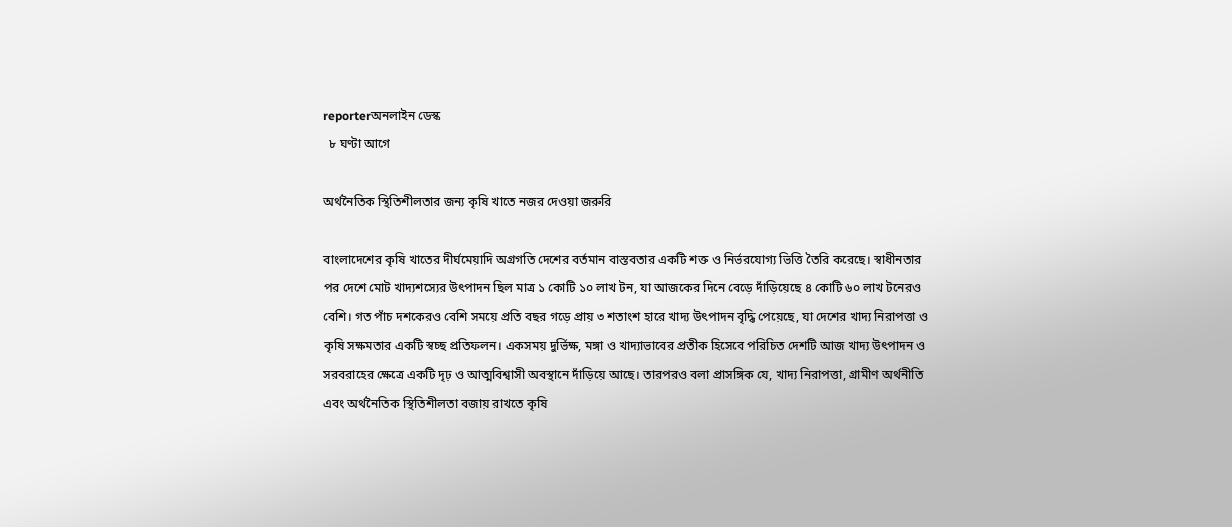reporterঅনলাইন ডেস্ক
  ৮ ঘণ্টা আগে

অর্থনৈতিক স্থিতিশীলতার জন্য কৃষি খাতে নজর দেওয়া জরুরি

বাংলাদেশের কৃষি খাতের দীর্ঘমেয়াদি অগ্রগতি দেশের বর্তমান বাস্তবতার একটি শক্ত ও নির্ভরযোগ্য ভিত্তি তৈরি করেছে। স্বাধীনতার পর দেশে মোট খাদ্যশস্যের উৎপাদন ছিল মাত্র ১ কোটি ১০ লাখ টন, যা আজকের দিনে বেড়ে দাঁড়িয়েছে ৪ কোটি ৬০ লাখ টনেরও বেশি। গত পাঁচ দশকেরও বেশি সময়ে প্রতি বছর গড়ে প্রায় ৩ শতাংশ হারে খাদ্য উৎপাদন বৃদ্ধি পেয়েছে, যা দেশের খাদ্য নিরাপত্তা ও কৃষি সক্ষমতার একটি স্বচ্ছ প্রতিফলন। একসময় দুর্ভিক্ষ, মঙ্গা ও খাদ্যাভাবের প্রতীক হিসেবে পরিচিত দেশটি আজ খাদ্য উৎপাদন ও সরবরাহের ক্ষেত্রে একটি দৃঢ় ও আত্মবিশ্বাসী অবস্থানে দাঁড়িয়ে আছে। তারপরও বলা প্রাসঙ্গিক যে, খাদ্য নিরাপত্তা, গ্রামীণ অর্থনীতি এবং অর্থনৈতিক স্থিতিশীলতা বজায় রাখতে কৃষি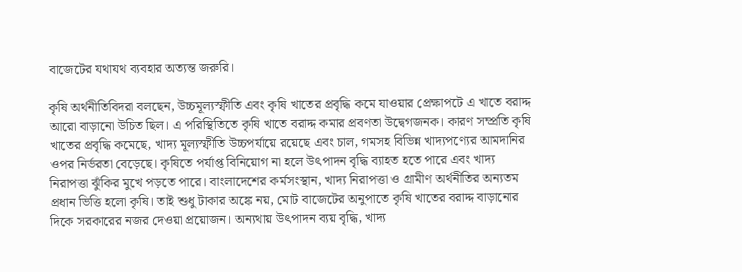বাজেটের যথাযথ ব্যবহার অত্যন্ত জরুরি।

কৃষি অর্থনীতিবিদরা বলছেন, উচ্চমূল্যস্ফীতি এবং কৃষি খাতের প্রবৃদ্ধি কমে যাওয়ার প্রেক্ষাপটে এ খাতে বরাদ্দ আরো বাড়ানো উচিত ছিল। এ পরিস্থিতিতে কৃষি খাতে বরাদ্দ কমার প্রবণতা উদ্বেগজনক। কারণ সম্প্রতি কৃষি খাতের প্রবৃদ্ধি কমেছে, খাদ্য মূল্যস্ফীতি উচ্চপর্যায়ে রয়েছে এবং চাল, গমসহ বিভিন্ন খাদ্যপণ্যের আমদানির ওপর নির্ভরতা বেড়েছে। কৃষিতে পর্যাপ্ত বিনিয়োগ না হলে উৎপাদন বৃদ্ধি ব্যাহত হতে পারে এবং খাদ্য নিরাপত্তা ঝুঁকির মুখে পড়তে পারে। বাংলাদেশের কর্মসংস্থান, খাদ্য নিরাপত্তা ও গ্রামীণ অর্থনীতির অন্যতম প্রধান ভিত্তি হলো কৃষি। তাই শুধু টাকার অঙ্কে নয়, মোট বাজেটের অনুপাতে কৃষি খাতের বরাদ্দ বাড়ানোর দিকে সরকারের নজর দেওয়া প্রয়োজন। অন্যথায় উৎপাদন ব্যয় বৃদ্ধি, খাদ্য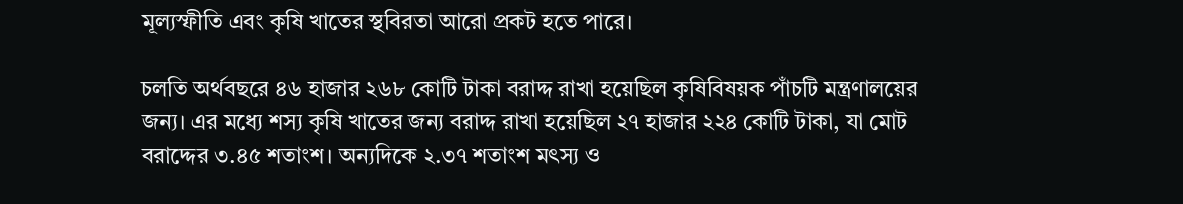মূল্যস্ফীতি এবং কৃষি খাতের স্থবিরতা আরো প্রকট হতে পারে।

চলতি অর্থবছরে ৪৬ হাজার ২৬৮ কোটি টাকা বরাদ্দ রাখা হয়েছিল কৃষিবিষয়ক পাঁচটি মন্ত্রণালয়ের জন্য। এর মধ্যে শস্য কৃষি খাতের জন্য বরাদ্দ রাখা হয়েছিল ২৭ হাজার ২২৪ কোটি টাকা, যা মোট বরাদ্দের ৩.৪৫ শতাংশ। অন্যদিকে ২.৩৭ শতাংশ মৎস্য ও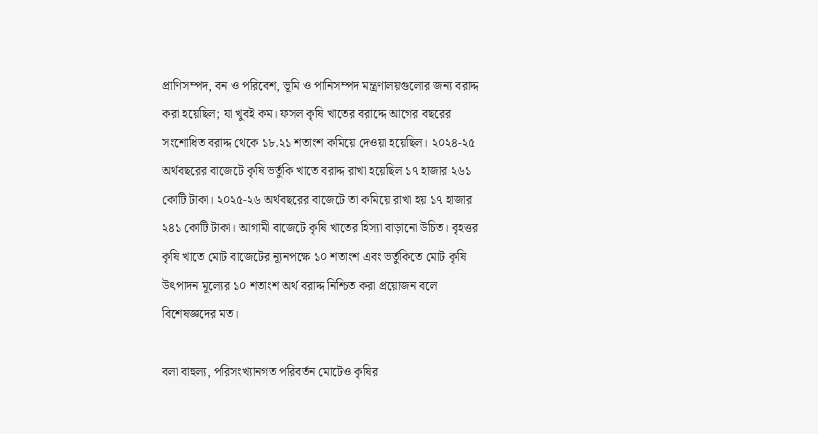প্রাণিসম্পদ, বন ও পরিবেশ, ভূমি ও পানিসম্পদ মন্ত্রণালয়গুলোর জন্য বরাদ্দ করা হয়েছিল; যা খুবই কম। ফসল কৃষি খাতের বরাদ্দে আগের বছরের সংশোধিত বরাদ্দ থেকে ১৮.২১ শতাংশ কমিয়ে দেওয়া হয়েছিল। ২০২৪-২৫ অর্থবছরের বাজেটে কৃষি ভর্তুকি খাতে বরাদ্দ রাখা হয়েছিল ১৭ হাজার ২৬১ কোটি টাকা। ২০২৫-২৬ অর্থবছরের বাজেটে তা কমিয়ে রাখা হয় ১৭ হাজার ২৪১ কোটি টাকা। আগামী বাজেটে কৃষি খাতের হিস্যা বাড়ানো উচিত। বৃহত্তর কৃষি খাতে মোট বাজেটের ন্যূনপক্ষে ১০ শতাংশ এবং ভর্তুকিতে মোট কৃষি উৎপাদন মূল্যের ১০ শতাংশ অর্থ বরাদ্দ নিশ্চিত করা প্রয়োজন বলে বিশেষজ্ঞদের মত।

বলা বাহুল্য, পরিসংখ্যানগত পরিবর্তন মোটেও কৃষির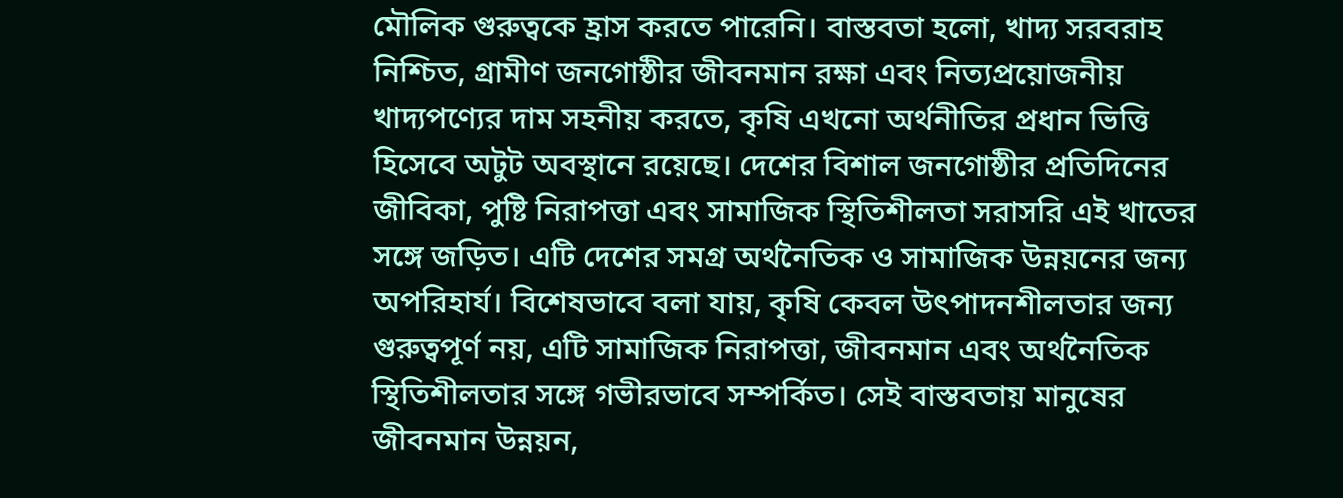মৌলিক গুরুত্বকে হ্রাস করতে পারেনি। বাস্তবতা হলো, খাদ্য সরবরাহ নিশ্চিত, গ্রামীণ জনগোষ্ঠীর জীবনমান রক্ষা এবং নিত্যপ্রয়োজনীয় খাদ্যপণ্যের দাম সহনীয় করতে, কৃষি এখনো অর্থনীতির প্রধান ভিত্তি হিসেবে অটুট অবস্থানে রয়েছে। দেশের বিশাল জনগোষ্ঠীর প্রতিদিনের জীবিকা, পুষ্টি নিরাপত্তা এবং সামাজিক স্থিতিশীলতা সরাসরি এই খাতের সঙ্গে জড়িত। এটি দেশের সমগ্র অর্থনৈতিক ও সামাজিক উন্নয়নের জন্য অপরিহার্য। বিশেষভাবে বলা যায়, কৃষি কেবল উৎপাদনশীলতার জন্য গুরুত্বপূর্ণ নয়, এটি সামাজিক নিরাপত্তা, জীবনমান এবং অর্থনৈতিক স্থিতিশীলতার সঙ্গে গভীরভাবে সম্পর্কিত। সেই বাস্তবতায় মানুষের জীবনমান উন্নয়ন,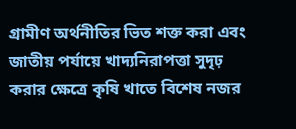গ্রামীণ অর্থনীতির ভিত শক্ত করা এবং জাতীয় পর্যায়ে খাদ্যনিরাপত্তা সুদৃঢ় করার ক্ষেত্রে কৃষি খাতে বিশেষ নজর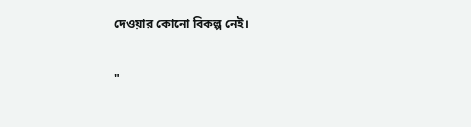দেওয়ার কোনো বিকল্প নেই।

"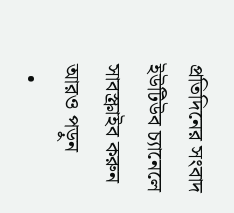প্রতিদিনের সংবাদ ইউটিউব চ্যানেলে সাবস্ক্রাইব করুন
আরও পড়ুন
  •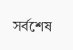সর্বশেষ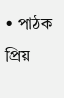• পাঠক প্রিয়